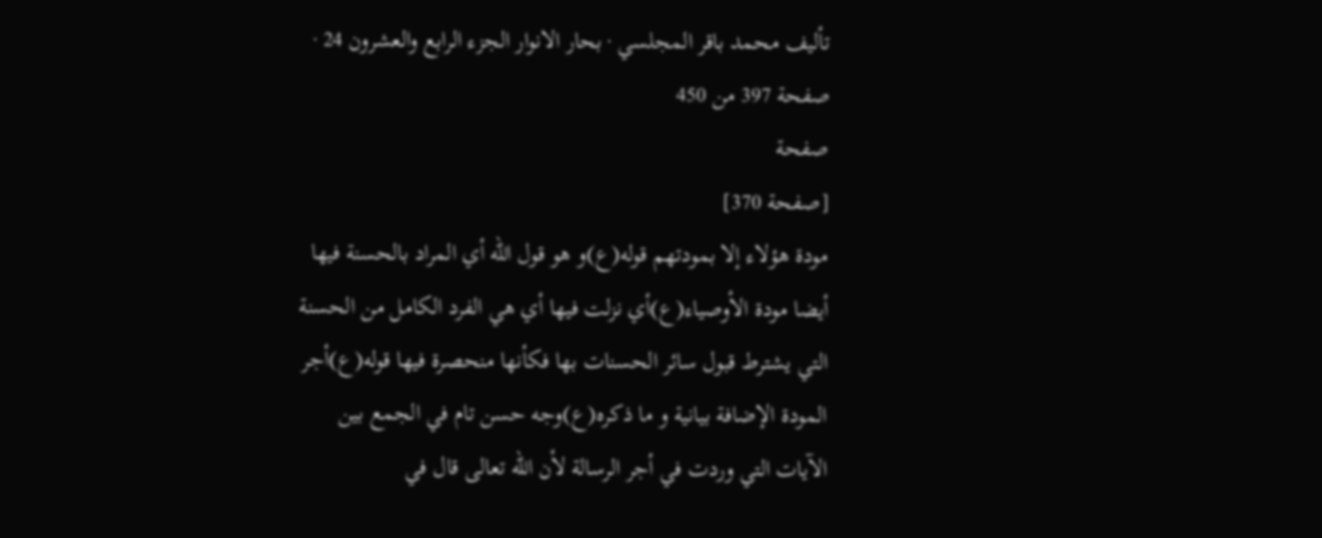تأليف محمد باقر المجلسي · بحار الانوار الجزء الرابع والعشرون 24 · صفحة 397 من 450
صفحة
[صفحة 370]
مودة هؤلاء إلا بمودتهم قوله(ع)و هو قول الله أي المراد بالحسنة فيها أيضا مودة الأوصياء(ع)أي نزلت فيها أي هي الفرد الكامل من الحسنة التي يشترط قبول سائر الحسنات بها فكأنها منحصرة فيها قوله(ع)أجر المودة الإضافة بيانية و ما ذكره(ع)وجه حسن تام في الجمع بين الآيات التي وردت في أجر الرسالة لأن الله تعالى قال في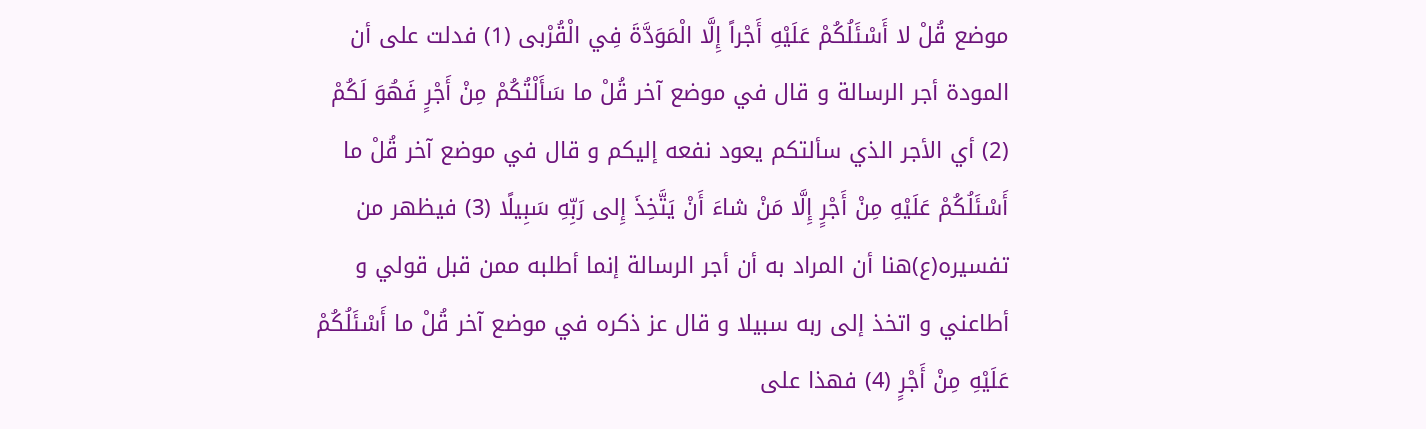موضع قُلْ لا أَسْئَلُكُمْ عَلَيْهِ أَجْراً إِلَّا الْمَوَدَّةَ فِي الْقُرْبى (1) فدلت على أن المودة أجر الرسالة و قال في موضع آخر قُلْ ما سَأَلْتُكُمْ مِنْ أَجْرٍ فَهُوَ لَكُمْ (2) أي الأجر الذي سألتكم يعود نفعه إليكم و قال في موضع آخر قُلْ ما أَسْئَلُكُمْ عَلَيْهِ مِنْ أَجْرٍ إِلَّا مَنْ شاءَ أَنْ يَتَّخِذَ إِلى رَبِّهِ سَبِيلًا (3) فيظهر من تفسيره(ع)هنا أن المراد به أن أجر الرسالة إنما أطلبه ممن قبل قولي و أطاعني و اتخذ إلى ربه سبيلا و قال عز ذكره في موضع آخر قُلْ ما أَسْئَلُكُمْ عَلَيْهِ مِنْ أَجْرٍ (4) فهذا على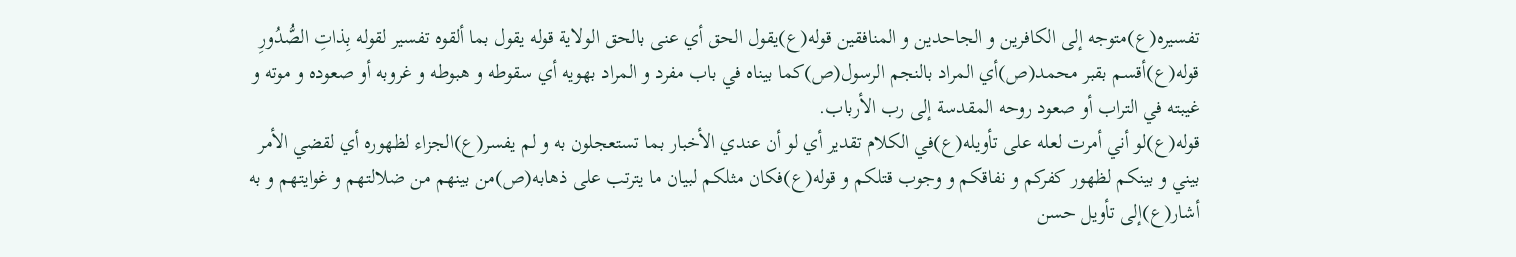تفسيره(ع)متوجه إلى الكافرين و الجاحدين و المنافقين قوله(ع)يقول الحق أي عنى بالحق الولاية قوله يقول بما ألقوه تفسير لقوله بِذاتِ الصُّدُورِ قوله(ع)أقسم بقبر محمد(ص)أي المراد بالنجم الرسول(ص)كما بيناه في باب مفرد و المراد بهويه أي سقوطه و هبوطه و غروبه أو صعوده و موته و غيبته في التراب أو صعود روحه المقدسة إلى رب الأرباب.
قوله(ع)لو أني أمرت لعله على تأويله(ع)في الكلام تقدير أي لو أن عندي الأخبار بما تستعجلون به و لم يفسر(ع)الجزاء لظهوره أي لقضي الأمر بيني و بينكم لظهور كفركم و نفاقكم و وجوب قتلكم و قوله(ع)فكان مثلكم لبيان ما يترتب على ذهابه(ص)من بينهم من ضلالتهم و غوايتهم و به أشار(ع)إلى تأويل حسن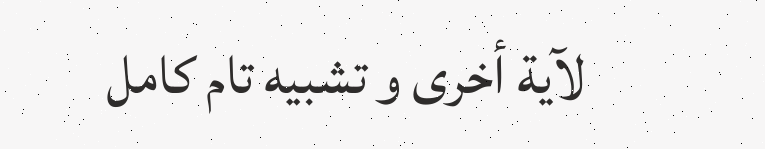لآية أخرى و تشبيه تام كامل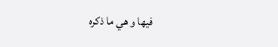فيها و هي ما ذكره